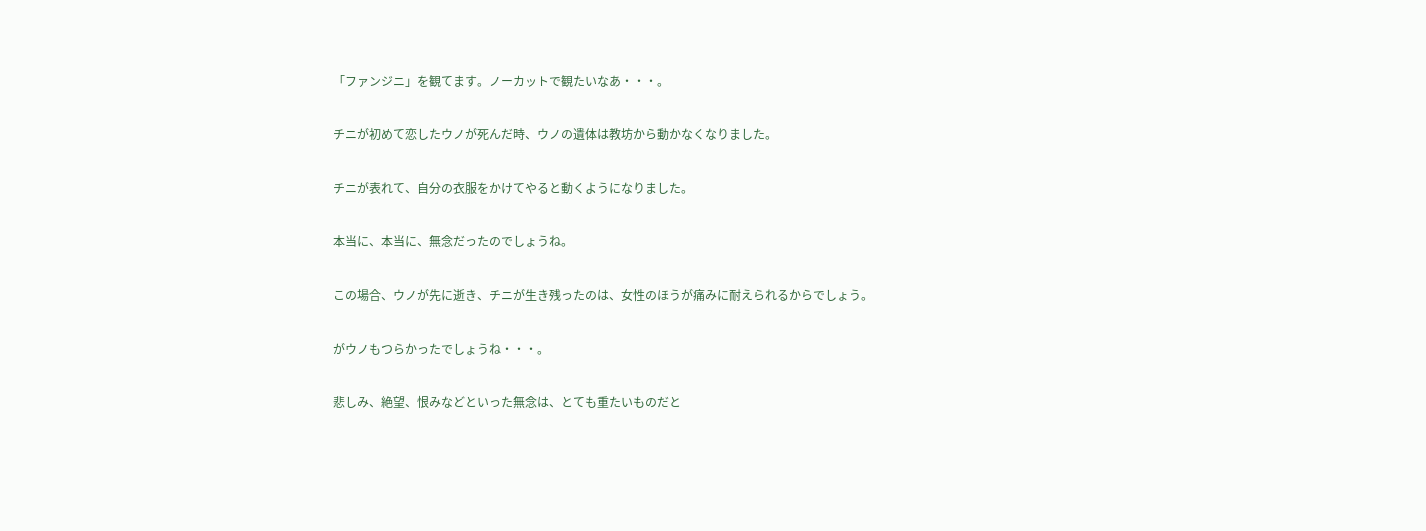「ファンジニ」を観てます。ノーカットで観たいなあ・・・。

チニが初めて恋したウノが死んだ時、ウノの遺体は教坊から動かなくなりました。

チニが表れて、自分の衣服をかけてやると動くようになりました。

本当に、本当に、無念だったのでしょうね。

この場合、ウノが先に逝き、チニが生き残ったのは、女性のほうが痛みに耐えられるからでしょう。

がウノもつらかったでしょうね・・・。

悲しみ、絶望、恨みなどといった無念は、とても重たいものだと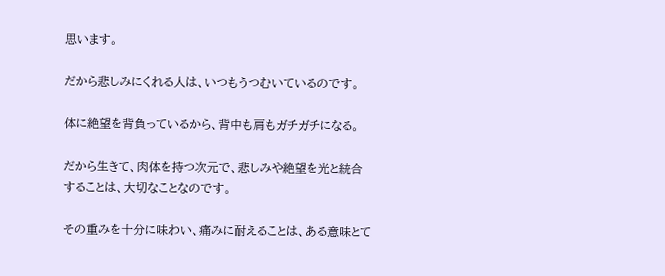思います。

だから悲しみにくれる人は、いつもうつむいているのです。

体に絶望を背負っているから、背中も肩もガチガチになる。

だから生きて、肉体を持つ次元で、悲しみや絶望を光と統合することは、大切なことなのです。

その重みを十分に味わい、痛みに耐えることは、ある意味とて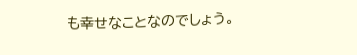も幸せなことなのでしょう。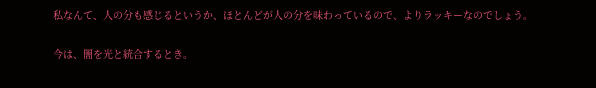私なんて、人の分も感じるというか、ほとんどが人の分を味わっているので、よりラッキーなのでしょう。

今は、闇を光と統合するとき。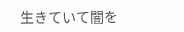生きていて闇を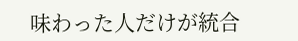味わった人だけが統合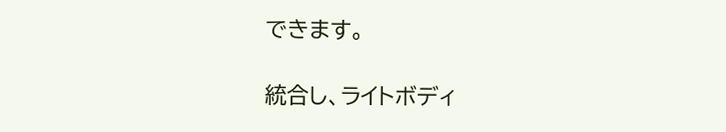できます。

統合し、ライトボディ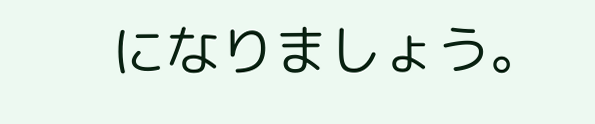になりましょう。